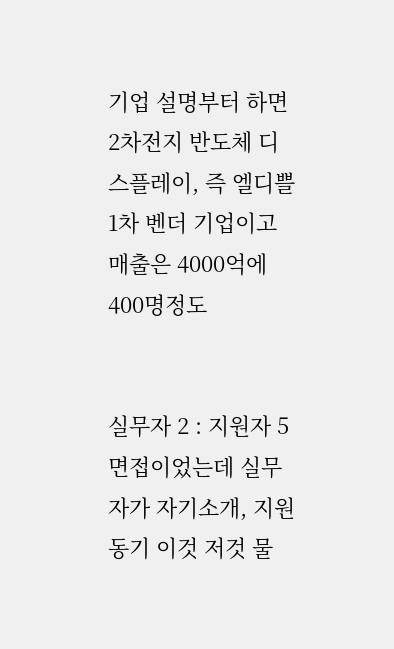기업 설명부터 하면 2차전지 반도체 디스플레이, 즉 엘디쁠 1차 벤더 기업이고 매출은 4000억에 400명정도


실무자 2 : 지원자 5 면접이었는데 실무자가 자기소개, 지원동기 이것 저것 물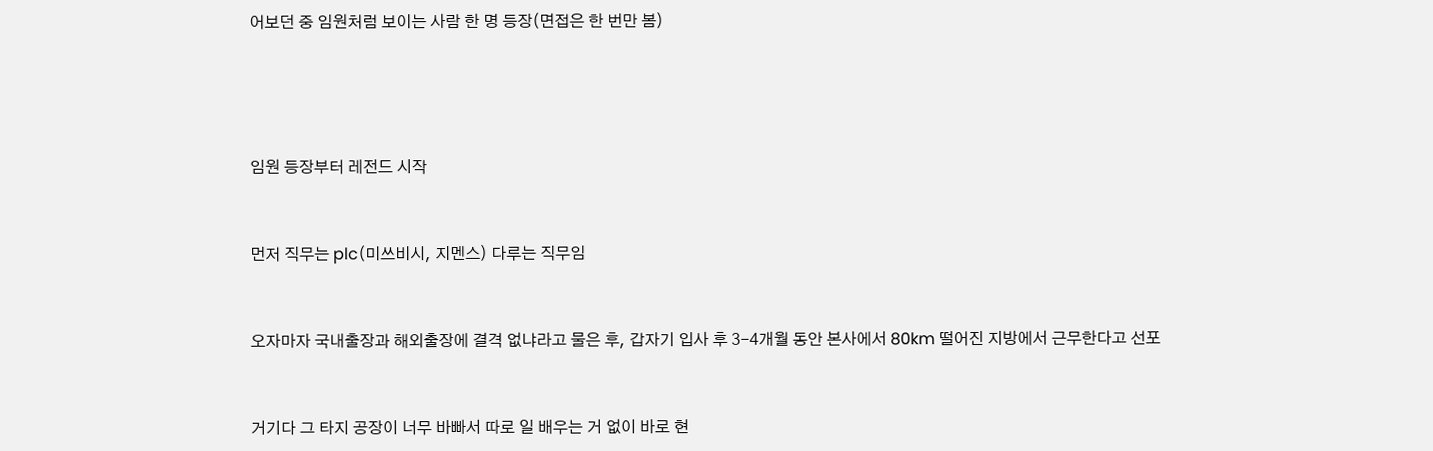어보던 중 임원처럼 보이는 사람 한 명 등장(면접은 한 번만 봄)




임원 등장부터 레전드 시작


먼저 직무는 plc(미쓰비시, 지멘스) 다루는 직무임


오자마자 국내출장과 해외출장에 결격 없냐라고 물은 후, 갑자기 입사 후 3-4개월 동안 본사에서 80km 떨어진 지방에서 근무한다고 선포


거기다 그 타지 공장이 너무 바빠서 따로 일 배우는 거 없이 바로 현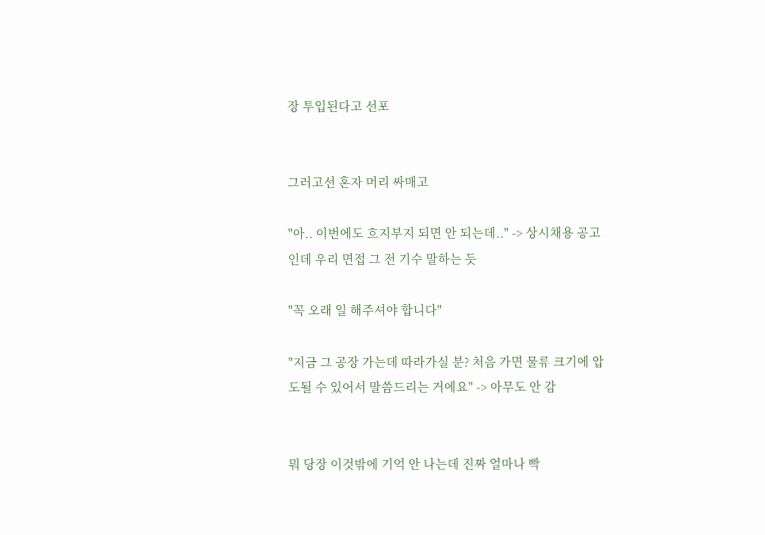장 투입된다고 선포


그러고선 혼자 머리 싸매고

"아.. 이번에도 흐지부지 되면 안 되는데.." -> 상시채용 공고인데 우리 면접 그 전 기수 말하는 듯

"꼭 오래 일 해주셔야 합니다"

"지금 그 공장 가는데 따라가실 분? 처음 가면 물류 크기에 압도될 수 있어서 말씀드리는 거에요" -> 아무도 안 감


뭐 당장 이것밖에 기억 안 나는데 진짜 얼마나 빡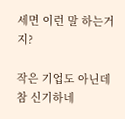세면 이런 말 하는거지?

작은 기업도 아닌데 참 신기하네